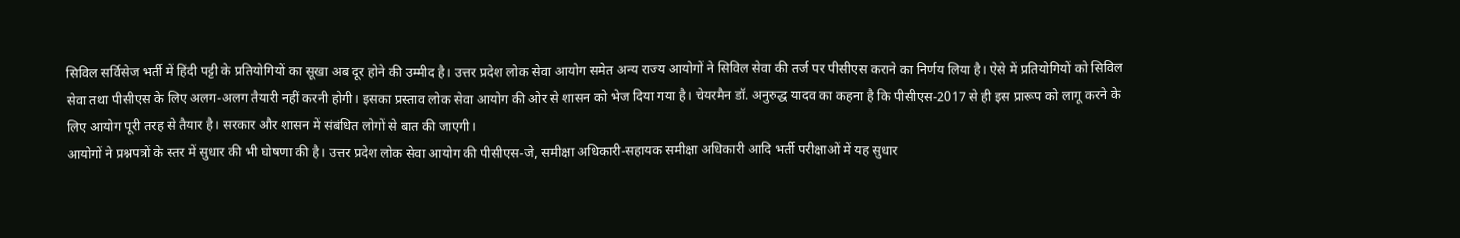सिविल सर्विसेज भर्ती में हिंदी पट्टी के प्रतियोगियों का सूखा अब दूर होने की उम्मीद है। उत्तर प्रदेश लोक सेवा आयोग समेत अन्य राज्य आयोगों ने सिविल सेवा की तर्ज पर पीसीएस कराने का निर्णय लिया है। ऐसे में प्रतियोगियों को सिविल सेवा तथा पीसीएस के लिए अलग-अलग तैयारी नहीं करनी होगी। इसका प्रस्ताव लोक सेवा आयोग की ओर से शासन को भेज दिया गया है। चेयरमैन डॉ. अनुरुद्ध यादव का कहना है कि पीसीएस-2017 से ही इस प्रारूप को लागू करने के लिए आयोग पूरी तरह से तैयार है। सरकार और शासन में संबंधित लोगों से बात की जाएगी।
आयोगों ने प्रश्नपत्रों के स्तर में सुधार की भी घोषणा की है। उत्तर प्रदेश लोक सेवा आयोग की पीसीएस-जे, समीक्षा अधिकारी-सहायक समीक्षा अधिकारी आदि भर्ती परीक्षाओं में यह सुधार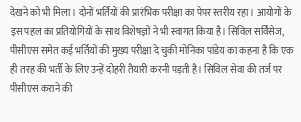देखने को भी मिला। दोनों भर्तियों की प्रारंभिक परीक्षा का पेपर स्तरीय रहा। आयोगों के इस पहल का प्रतियोगियों के साथ विशेषज्ञों ने भी स्वागत किया है। सिविल सर्विसेज, पीसीएस समेत कई भर्तियों की मुख्य परीक्षा दे चुकी मोनिका पांडेय का कहना है कि एक ही तरह की भर्ती के लिए उन्हें दोहरी तैयारी करनी पड़ती है। सिविल सेवा की तर्ज पर पीसीएस कराने की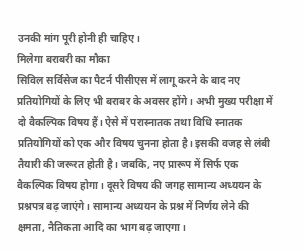उनकी मांग पूरी होनी ही चाहिए।
मिलेगा बराबरी का मौका
सिविल सर्विसेज का पैटर्न पीसीएस में लागू करने के बाद नए प्रतियोगियों के लिए भी बराबर के अवसर होंगे। अभी मुख्य परीक्षा में दो वैकल्पिक विषय हैं। ऐसे में परास्नातक तथा विधि स्नातक प्रतियोगियों को एक और विषय चुनना होता है। इसकी वजह से लंबी तैयारी की जरूरत होती है। जबकि, नए प्रारूप में सिर्फ एक वैकल्पिक विषय होगा। दूसरे विषय की जगह सामान्य अध्ययन के प्रश्नपत्र बढ़ जाएंगे। सामान्य अध्ययन के प्रश्न में निर्णय लेने की क्षमता, नैतिकता आदि का भाग बढ़ जाएगा।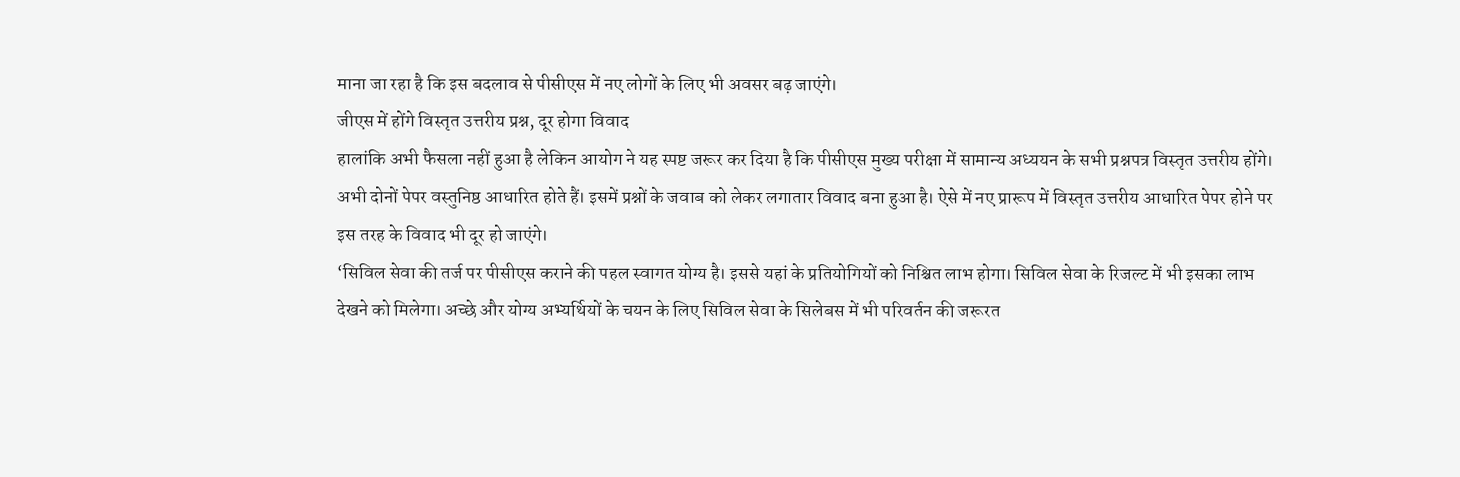माना जा रहा है कि इस बदलाव से पीसीएस में नए लोगों के लिए भी अवसर बढ़ जाएंगे।
जीएस में होंगे विस्तृत उत्तरीय प्रश्न, दूर होगा विवाद
हालांकि अभी फैसला नहीं हुआ है लेकिन आयोग ने यह स्पष्ट जरूर कर दिया है कि पीसीएस मुख्य परीक्षा में सामान्य अध्ययन के सभी प्रश्नपत्र विस्तृत उत्तरीय होंगे। अभी दोनों पेपर वस्तुनिष्ठ आधारित होते हैं। इसमें प्रश्नों के जवाब को लेकर लगातार विवाद बना हुआ है। ऐसे में नए प्रारूप में विस्तृत उत्तरीय आधारित पेपर होने पर इस तरह के विवाद भी दूर हो जाएंगे।
‘सिविल सेवा की तर्ज पर पीसीएस कराने की पहल स्वागत योग्य है। इससे यहां के प्रतियोगियों को निश्चित लाभ होगा। सिविल सेवा के रिजल्ट में भी इसका लाभ देखने को मिलेगा। अच्छे और योग्य अभ्यर्थियों के चयन के लिए सिविल सेवा के सिलेबस में भी परिवर्तन की जरूरत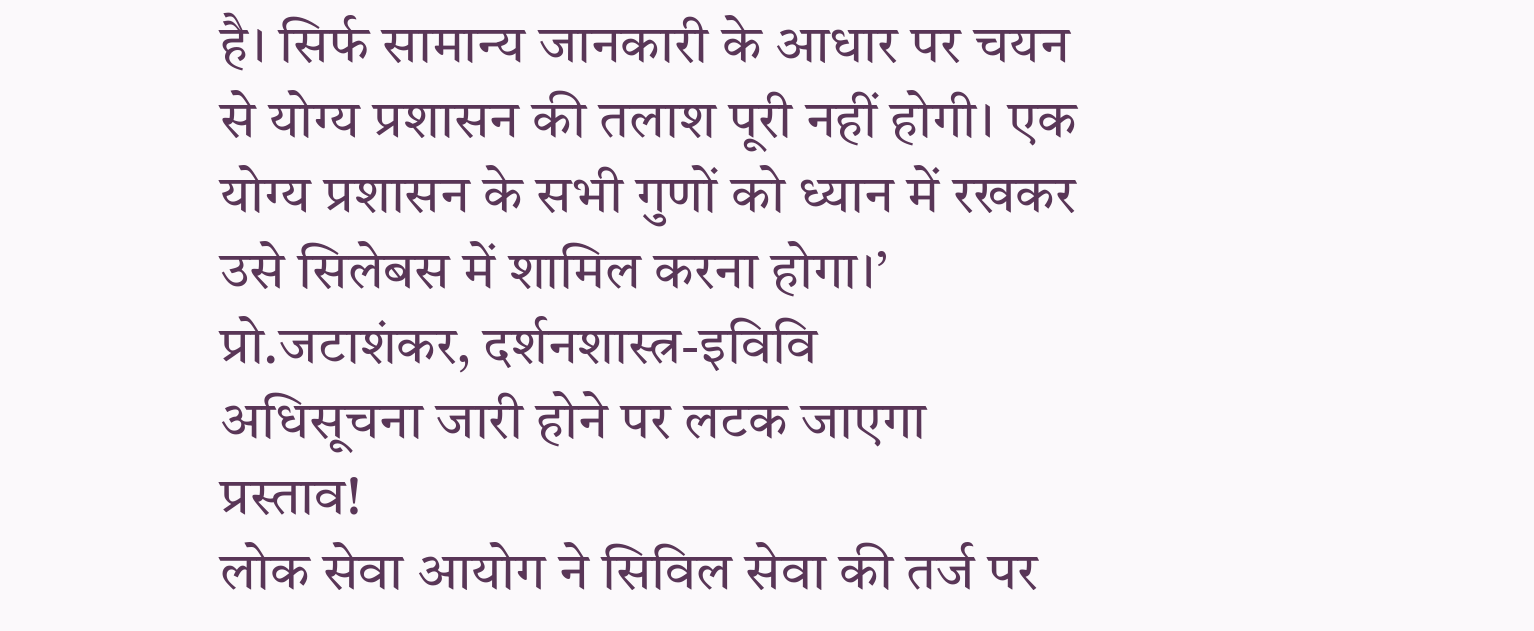है। सिर्फ सामान्य जानकारी के आधार पर चयन से योग्य प्रशासन की तलाश पूरी नहीं होगी। एक योग्य प्रशासन के सभी गुणों को ध्यान में रखकर उसे सिलेबस में शामिल करना होगा।’
प्रो.जटाशंकर, दर्शनशास्त्र-इविवि
अधिसूचना जारी होने पर लटक जाएगा प्रस्ताव!
लोक सेवा आयोग ने सिविल सेवा की तर्ज पर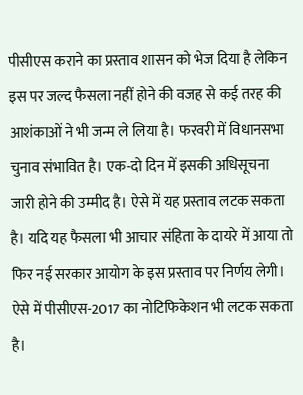पीसीएस कराने का प्रस्ताव शासन को भेज दिया है लेकिन इस पर जल्द फैसला नहीं होने की वजह से कई तरह की आशंकाओं ने भी जन्म ले लिया है। फरवरी में विधानसभा चुनाव संभावित है। एक-दो दिन में इसकी अधिसूचना जारी होने की उम्मीद है। ऐसे में यह प्रस्ताव लटक सकता है। यदि यह फैसला भी आचार संहिता के दायरे में आया तो फिर नई सरकार आयोग के इस प्रस्ताव पर निर्णय लेगी। ऐसे में पीसीएस-2017 का नोटिफिकेशन भी लटक सकता है।